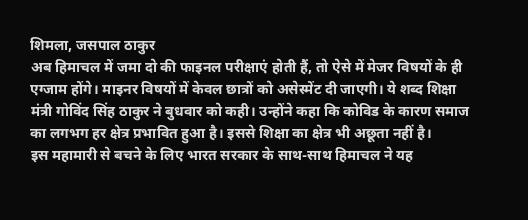शिमला, जसपाल ठाकुर
अब हिमाचल में जमा दो की फाइनल परीक्षाएं होती हैं, तो ऐसे में मेजर विषयों के ही एग्जाम होंगे। माइनर विषयों में केवल छात्रों को असेस्मेंट दी जाएगी। ये शब्द शिक्षा मंत्री गोविंद सिंह ठाकुर ने बुधवार को कही। उन्होंने कहा कि कोविड के कारण समाज का लगभग हर क्षेत्र प्रभावित हुआ है। इससे शिक्षा का क्षेत्र भी अछूता नहीं है।
इस महामारी से बचने के लिए भारत सरकार के साथ-साथ हिमाचल ने यह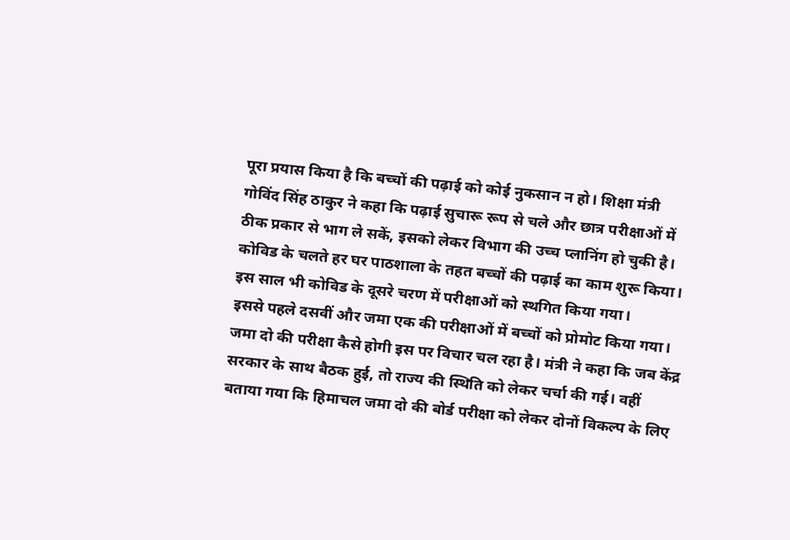पूरा प्रयास किया है कि बच्चों की पढ़ाई को कोई नुकसान न हो। शिक्षा मंत्री गोविंद सिंह ठाकुर ने कहा कि पढ़ाई सुचारू रूप से चले और छात्र परीक्षाओं में ठीक प्रकार से भाग ले सकें, इसको लेकर विभाग की उच्च प्लानिंग हो चुकी है। कोविड के चलते हर घर पाठशाला के तहत बच्चों की पढ़ाई का काम शुरू किया। इस साल भी कोविड के दूसरे चरण में परीक्षाओं को स्थगित किया गया।
इससे पहले दसवीं और जमा एक की परीक्षाओं में बच्चों को प्रोमोट किया गया। जमा दो की परीक्षा कैसे होगी इस पर विचार चल रहा है। मंत्री ने कहा कि जब केंद्र सरकार के साथ बैठक हुई, तो राज्य की स्थिति को लेकर चर्चा की गई। वहीं बताया गया कि हिमाचल जमा दो की बोर्ड परीक्षा को लेकर दोनों विकल्प के लिए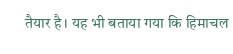तैयार है। यह भी बताया गया कि हिमाचल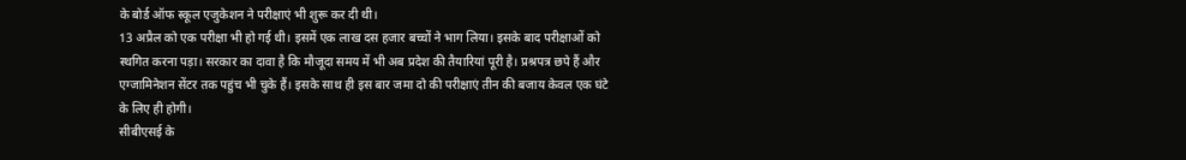के बोर्ड ऑफ स्कूल एजुकेशन ने परीक्षाएं भी शुरू कर दी थी।
13 अप्रैल को एक परीक्षा भी हो गई थी। इसमें एक लाख दस हजार बच्चों ने भाग लिया। इसके बाद परीक्षाओं को स्थगित करना पड़ा। सरकार का दावा है कि मौजूदा समय में भी अब प्रदेश की तैयारियां पूरी है। प्रश्रपत्र छपे हैं और एग्जामिनेशन सेंटर तक पहुंच भी चुके हैं। इसके साथ ही इस बार जमा दो की परीक्षाएं तीन की बजाय केवल एक घंटे के लिए ही होगी।
सीबीएसई के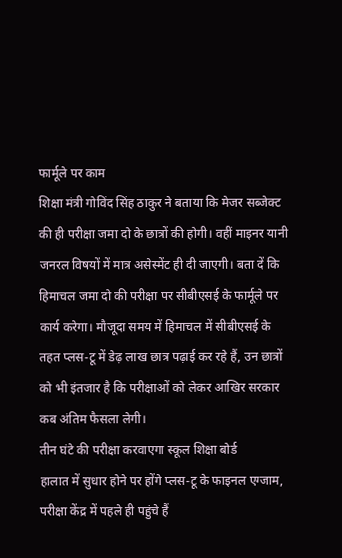फार्मूले पर काम
शिक्षा मंत्री गोविंद सिंह ठाकुर ने बताया कि मेजर सब्जेक्ट की ही परीक्षा जमा दो के छात्रों की होगी। वहीं माइनर यानी जनरल विषयों में मात्र असेस्मेंट ही दी जाएगी। बता दें कि हिमाचल जमा दो की परीक्षा पर सीबीएसई के फार्मूले पर कार्य करेगा। मौजूदा समय में हिमाचल में सीबीएसई के तहत प्लस-टू में डेढ़ लाख छात्र पढ़ाई कर रहे हैं, उन छात्रों को भी इंतजार है कि परीक्षाओं को लेकर आखिर सरकार कब अंतिम फैसला लेगी।
तीन घंटे की परीक्षा करवाएगा स्कूल शिक्षा बोर्ड
हालात में सुधार होने पर होंगे प्लस-टू के फाइनल एग्जाम, परीक्षा केंद्र में पहले ही पहुंचे हैं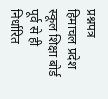प्रश्नपत्र
हिमाचल प्रदेश स्कूल शिक्षा बोर्ड पूर्व से ही निर्धारित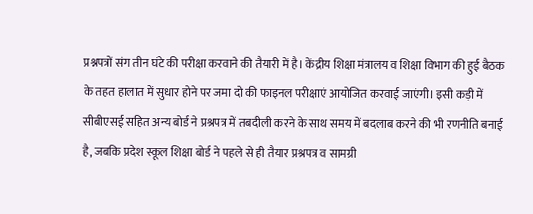प्रश्नपत्रों संग तीन घंटे की परीक्षा करवाने की तैयारी में है। केंद्रीय शिक्षा मंत्रालय व शिक्षा विभाग की हुई बैठक के तहत हालात में सुधार होने पर जमा दो की फाइनल परीक्षाएं आयोजित करवाई जाएंगी। इसी कड़ी में सीबीएसई सहित अन्य बोर्ड ने प्रश्रपत्र में तबदीली करने के साथ समय में बदलाब करने की भी रणनीति बनाई है, जबकि प्रदेश स्कूल शिक्षा बोर्ड ने पहले से ही तैयार प्रश्रपत्र व सामग्री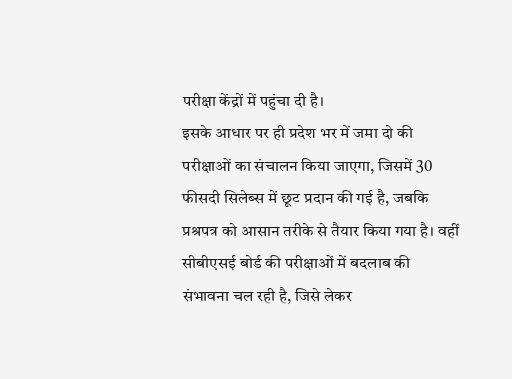परीक्षा केंद्रों में पहुंचा दी है।
इसके आधार पर ही प्रदेश भर में जमा दो की परीक्षाओं का संचालन किया जाएगा, जिसमें 30 फीसदी सिलेब्स में छूट प्रदान की गई है, जबकि प्रश्रपत्र को आसान तरीके से तैयार किया गया है। वहीं सीबीएसई बोर्ड की परीक्षाओं में बदलाब की संभावना चल रही है, जिसे लेकर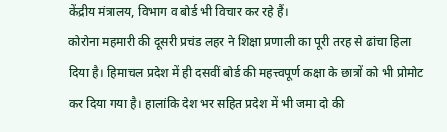केंद्रीय मंत्रालय, विभाग व बोर्ड भी विचार कर रहे हैं।
कोरोना महमारी की दूसरी प्रचंड लहर ने शिक्षा प्रणाली का पूरी तरह से ढांचा हिला दिया है। हिमाचल प्रदेश में ही दसवीं बोर्ड की महत्त्वपूर्ण कक्षा के छात्रों को भी प्रोमोट कर दिया गया है। हालांकि देश भर सहित प्रदेश में भी जमा दो की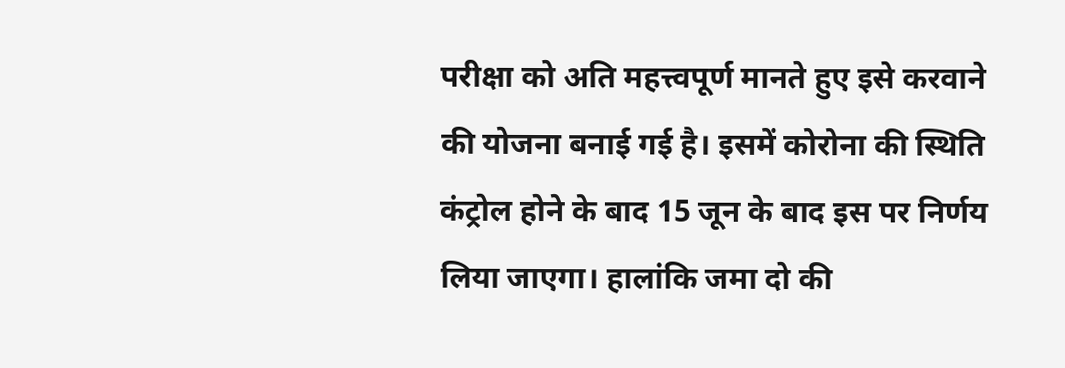परीक्षा को अति महत्त्वपूर्ण मानते हुए इसे करवाने की योजना बनाई गई है। इसमें कोरोना की स्थिति कंट्रोल होने के बाद 15 जून के बाद इस पर निर्णय लिया जाएगा। हालांकि जमा दो की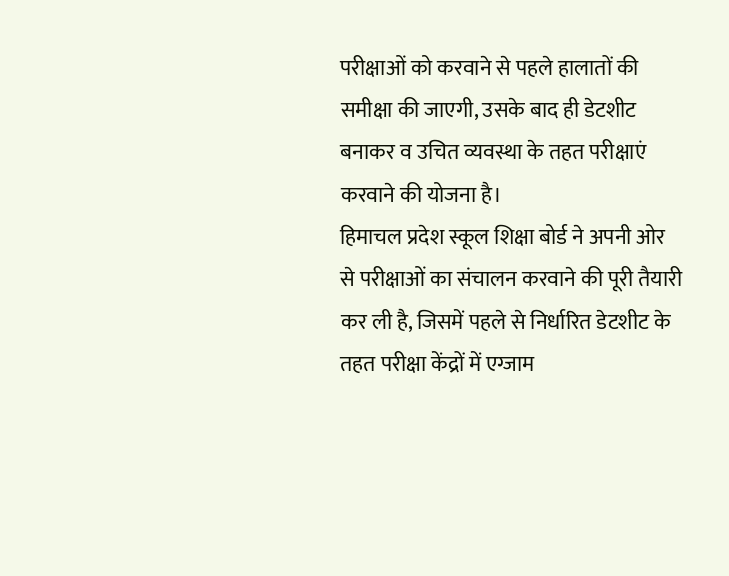परीक्षाओं को करवाने से पहले हालातों की समीक्षा की जाएगी, उसके बाद ही डेटशीट बनाकर व उचित व्यवस्था के तहत परीक्षाएं करवाने की योजना है।
हिमाचल प्रदेश स्कूल शिक्षा बोर्ड ने अपनी ओर से परीक्षाओं का संचालन करवाने की पूरी तैयारी कर ली है, जिसमें पहले से निर्धारित डेटशीट के तहत परीक्षा केंद्रों में एग्जाम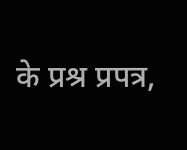के प्रश्र प्रपत्र,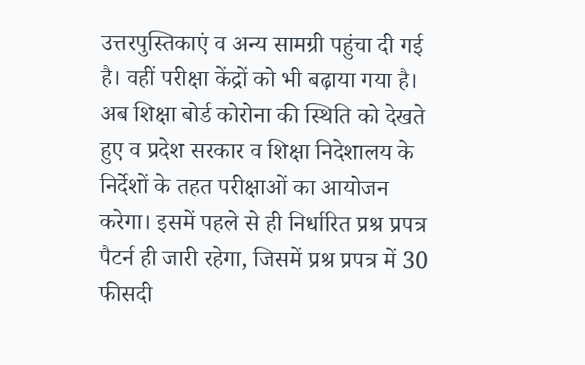उत्तरपुस्तिकाएं व अन्य सामग्री पहुंचा दी गई है। वहीं परीक्षा केंद्रों को भी बढ़ाया गया है।
अब शिक्षा बोर्ड कोरोना की स्थिति को देखते हुए व प्रदेश सरकार व शिक्षा निदेशालय के निर्देशों के तहत परीक्षाओं का आयोजन करेगा। इसमें पहले से ही निर्धारित प्रश्र प्रपत्र पैटर्न ही जारी रहेगा, जिसमें प्रश्र प्रपत्र में 30 फीसदी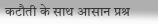कटौती के साथ आसान प्रश्र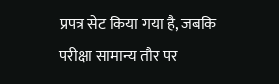प्रपत्र सेट किया गया है, जबकि परीक्षा सामान्य तौर पर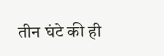तीन घंटे की ही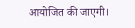आयोजित की जाएगी।